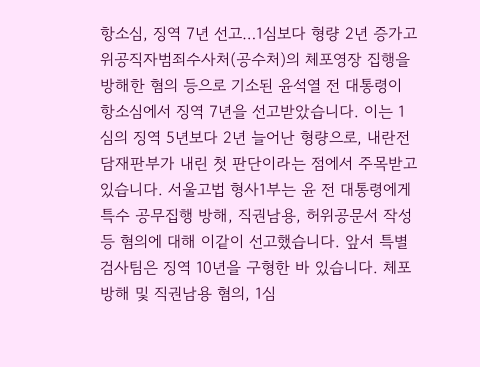항소심, 징역 7년 선고…1심보다 형량 2년 증가고위공직자범죄수사처(공수처)의 체포영장 집행을 방해한 혐의 등으로 기소된 윤석열 전 대통령이 항소심에서 징역 7년을 선고받았습니다. 이는 1심의 징역 5년보다 2년 늘어난 형량으로, 내란전담재판부가 내린 첫 판단이라는 점에서 주목받고 있습니다. 서울고법 형사1부는 윤 전 대통령에게 특수 공무집행 방해, 직권남용, 허위공문서 작성 등 혐의에 대해 이같이 선고했습니다. 앞서 특별검사팀은 징역 10년을 구형한 바 있습니다. 체포 방해 및 직권남용 혐의, 1심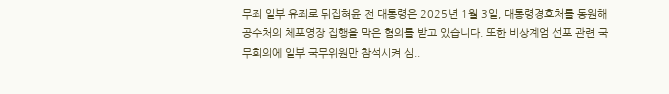무죄 일부 유죄로 뒤집혀윤 전 대통령은 2025년 1월 3일, 대통령경호처를 동원해 공수처의 체포영장 집행을 막은 혐의를 받고 있습니다. 또한 비상계엄 선포 관련 국무회의에 일부 국무위원만 참석시켜 심..